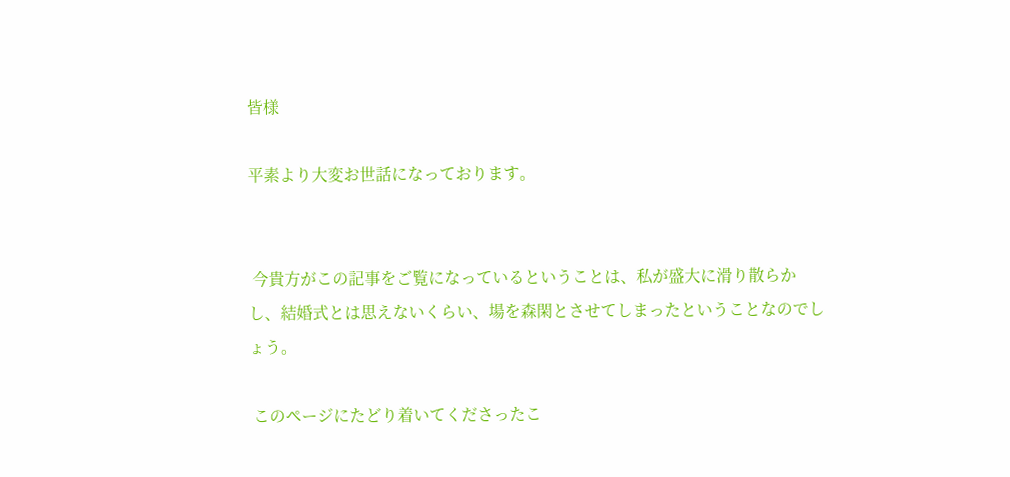皆様

平素より大変お世話になっております。


 今貴方がこの記事をご覧になっているということは、私が盛大に滑り散らかし、結婚式とは思えないくらい、場を森閑とさせてしまったということなのでしょう。

 このページにたどり着いてくださったこ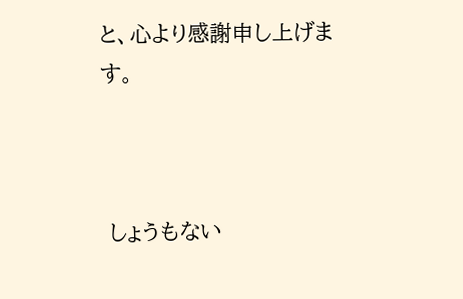と、心より感謝申し上げます。



 しょうもない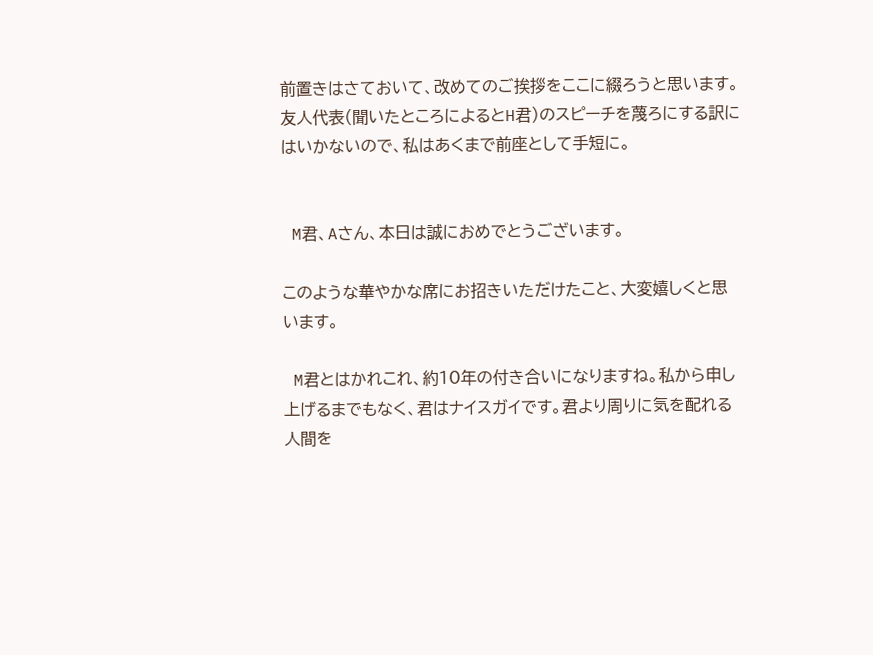前置きはさておいて、改めてのご挨拶をここに綴ろうと思います。友人代表(聞いたところによるとH君)のスピーチを蔑ろにする訳にはいかないので、私はあくまで前座として手短に。


 M君、Aさん、本日は誠におめでとうございます。

このような華やかな席にお招きいただけたこと、大変嬉しくと思います。

 M君とはかれこれ、約10年の付き合いになりますね。私から申し上げるまでもなく、君はナイスガイです。君より周りに気を配れる人間を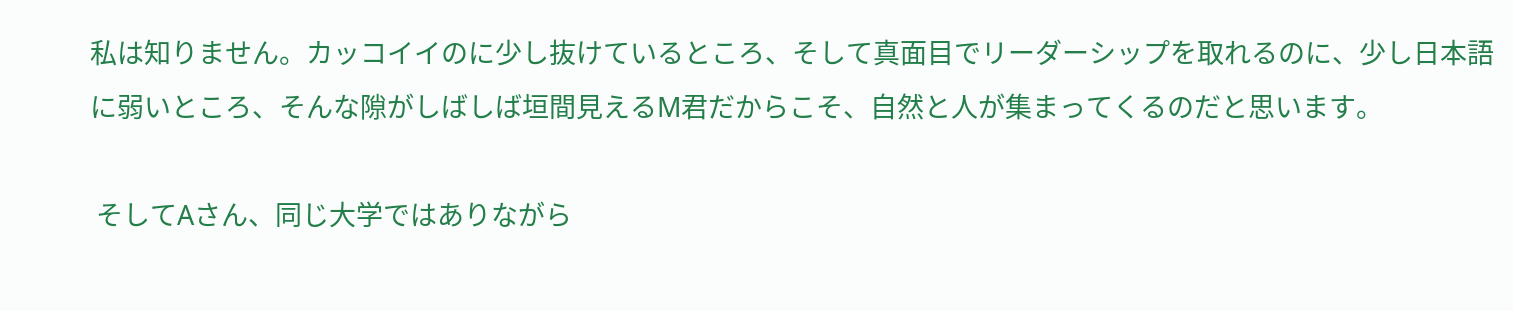私は知りません。カッコイイのに少し抜けているところ、そして真面目でリーダーシップを取れるのに、少し日本語に弱いところ、そんな隙がしばしば垣間見えるM君だからこそ、自然と人が集まってくるのだと思います。

 そしてAさん、同じ大学ではありながら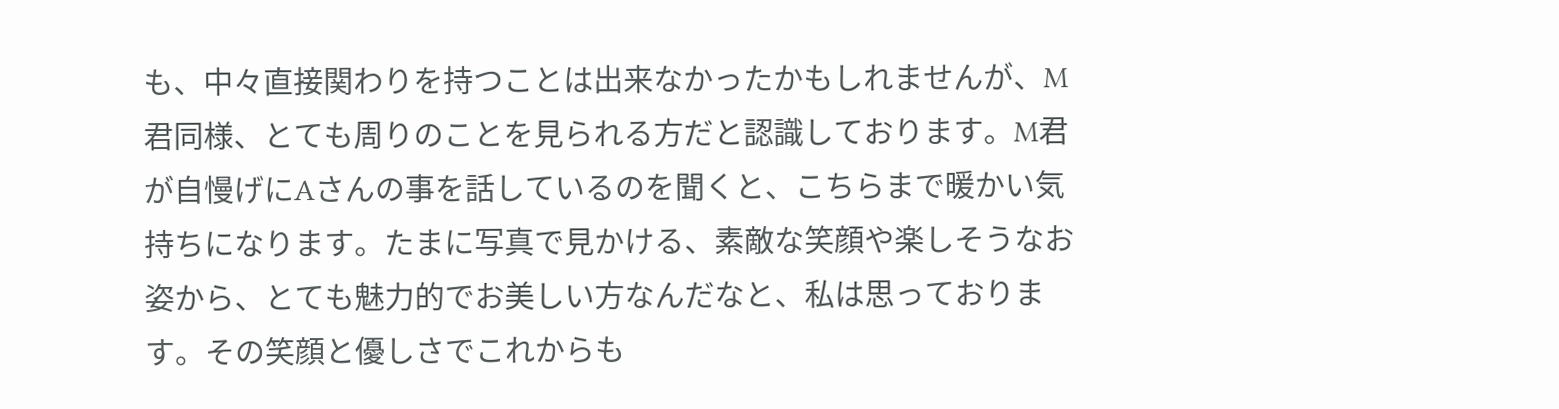も、中々直接関わりを持つことは出来なかったかもしれませんが、M君同様、とても周りのことを見られる方だと認識しております。M君が自慢げにAさんの事を話しているのを聞くと、こちらまで暖かい気持ちになります。たまに写真で見かける、素敵な笑顔や楽しそうなお姿から、とても魅力的でお美しい方なんだなと、私は思っております。その笑顔と優しさでこれからも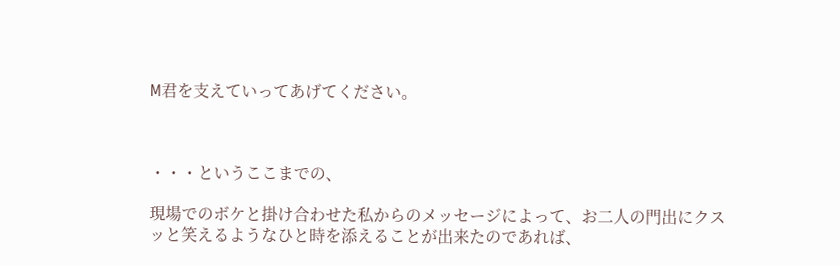M君を支えていってあげてください。



・・・というここまでの、

現場でのボケと掛け合わせた私からのメッセージによって、お二人の門出にクスッと笑えるようなひと時を添えることが出来たのであれば、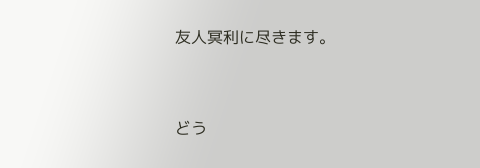友人冥利に尽きます。



どう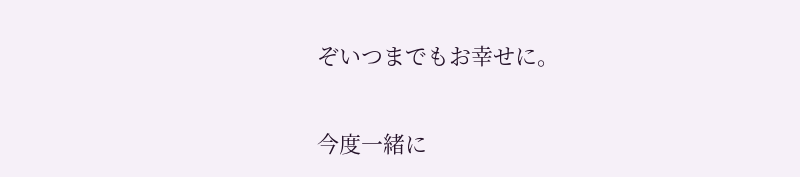ぞいつまでもお幸せに。

今度一緒に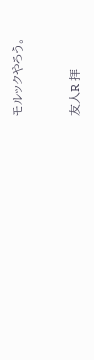モルックやろう。


友人R 拝